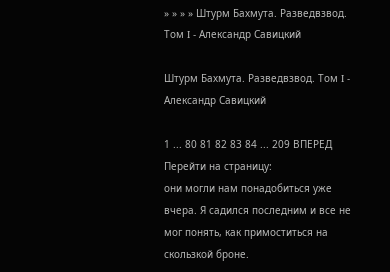» » » » Штурм Бахмута. Разведвзвод. Том I - Александр Савицкий

Штурм Бахмута. Разведвзвод. Том I - Александр Савицкий

1 ... 80 81 82 83 84 ... 209 ВПЕРЕД
Перейти на страницу:
они могли нам понадобиться уже вчера. Я садился последним и все не мог понять, как примоститься на скользкой броне.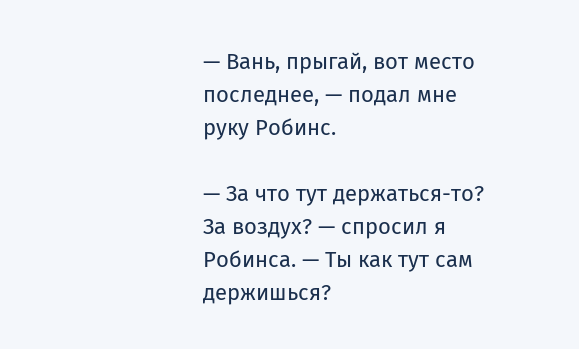— Вань, прыгай, вот место последнее, — подал мне руку Робинс.

— За что тут держаться-то? За воздух? — спросил я Робинса. — Ты как тут сам держишься?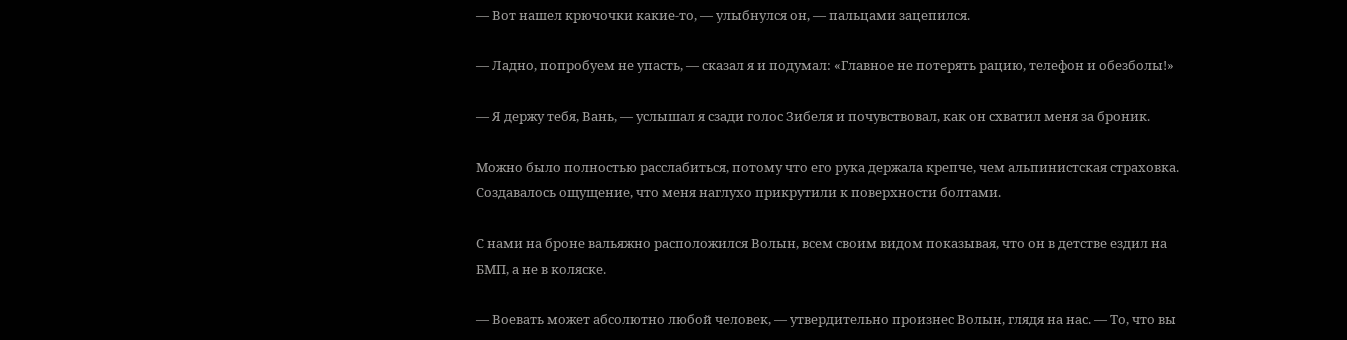— Вот нашел крючочки какие-то, — улыбнулся он, — пальцами зацепился.

— Ладно, попробуем не упасть, — сказал я и подумал: «Главное не потерять рацию, телефон и обезболы!»

— Я держу тебя, Вань, — услышал я сзади голос Зибеля и почувствовал, как он схватил меня за броник.

Можно было полностью расслабиться, потому что его рука держала крепче, чем альпинистская страховка. Создавалось ощущение, что меня наглухо прикрутили к поверхности болтами.

С нами на броне вальяжно расположился Волын, всем своим видом показывая, что он в детстве ездил на БМП, а не в коляске.

— Воевать может абсолютно любой человек, — утвердительно произнес Волын, глядя на нас. — То, что вы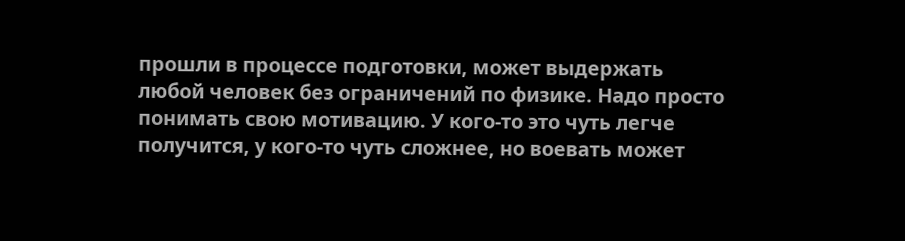прошли в процессе подготовки, может выдержать любой человек без ограничений по физике. Надо просто понимать свою мотивацию. У кого-то это чуть легче получится, у кого-то чуть сложнее, но воевать может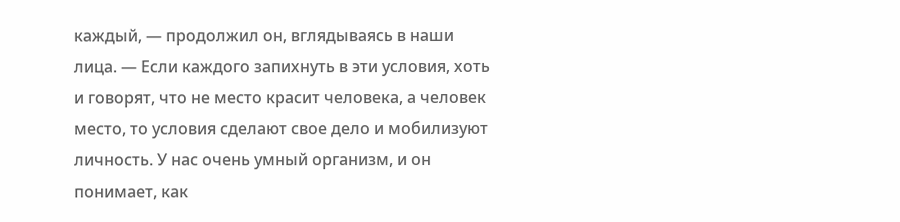каждый, — продолжил он, вглядываясь в наши лица. — Если каждого запихнуть в эти условия, хоть и говорят, что не место красит человека, а человек место, то условия сделают свое дело и мобилизуют личность. У нас очень умный организм, и он понимает, как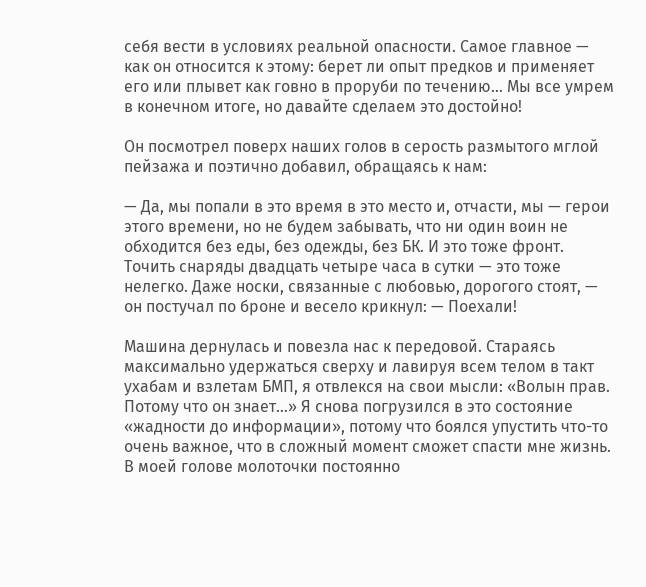себя вести в условиях реальной опасности. Самое главное — как он относится к этому: берет ли опыт предков и применяет его или плывет как говно в проруби по течению… Мы все умрем в конечном итоге, но давайте сделаем это достойно!

Он посмотрел поверх наших голов в серость размытого мглой пейзажа и поэтично добавил, обращаясь к нам:

— Да, мы попали в это время в это место и, отчасти, мы — герои этого времени, но не будем забывать, что ни один воин не обходится без еды, без одежды, без БК. И это тоже фронт. Точить снаряды двадцать четыре часа в сутки — это тоже нелегко. Даже носки, связанные с любовью, дорогого стоят, — он постучал по броне и весело крикнул: — Поехали!

Машина дернулась и повезла нас к передовой. Стараясь максимально удержаться сверху и лавируя всем телом в такт ухабам и взлетам БМП, я отвлекся на свои мысли: «Волын прав. Потому что он знает…» Я снова погрузился в это состояние «жадности до информации», потому что боялся упустить что-то очень важное, что в сложный момент сможет спасти мне жизнь. В моей голове молоточки постоянно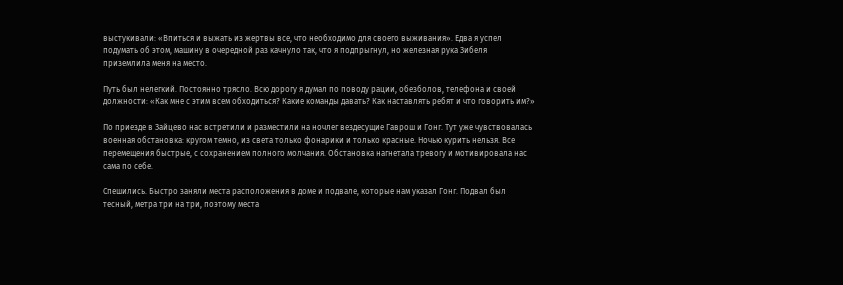выстукивали: «Впиться и выжать из жертвы все, что необходимо для своего выживания». Едва я успел подумать об этом, машину в очередной раз качнуло так, что я подпрыгнул, но железная рука Зибеля приземлила меня на место.

Путь был нелегкий. Постоянно трясло. Всю дорогу я думал по поводу рации, обезболов, телефона и своей должности: «Как мне с этим всем обходиться? Какие команды давать? Как наставлять ребят и что говорить им?»

По приезде в Зайцево нас встретили и разместили на ночлег вездесущие Гаврош и Гонг. Тут уже чувствовалась военная обстановка: кругом темно, из света только фонарики и только красные. Ночью курить нельзя. Все перемещения быстрые, с сохранением полного молчания. Обстановка нагнетала тревогу и мотивировала нас сама по себе.

Спешились. Быстро заняли места расположения в доме и подвале, которые нам указал Гонг. Подвал был тесный, метра три на три, поэтому места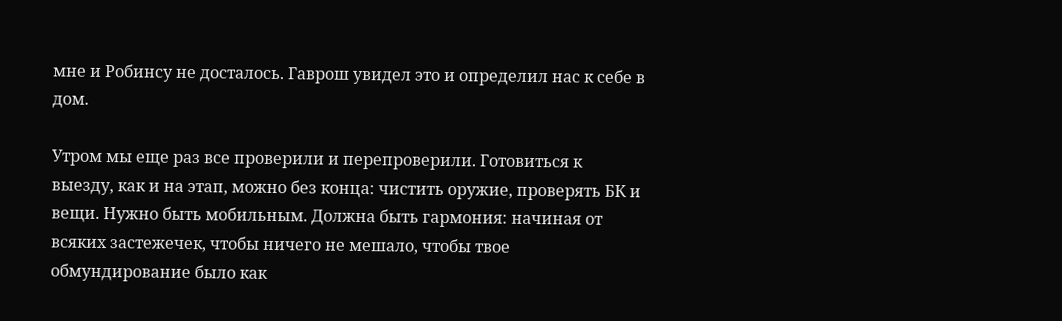мне и Робинсу не досталось. Гаврош увидел это и определил нас к себе в дом.

Утром мы еще раз все проверили и перепроверили. Готовиться к выезду, как и на этап, можно без конца: чистить оружие, проверять БК и вещи. Нужно быть мобильным. Должна быть гармония: начиная от всяких застежечек, чтобы ничего не мешало, чтобы твое обмундирование было как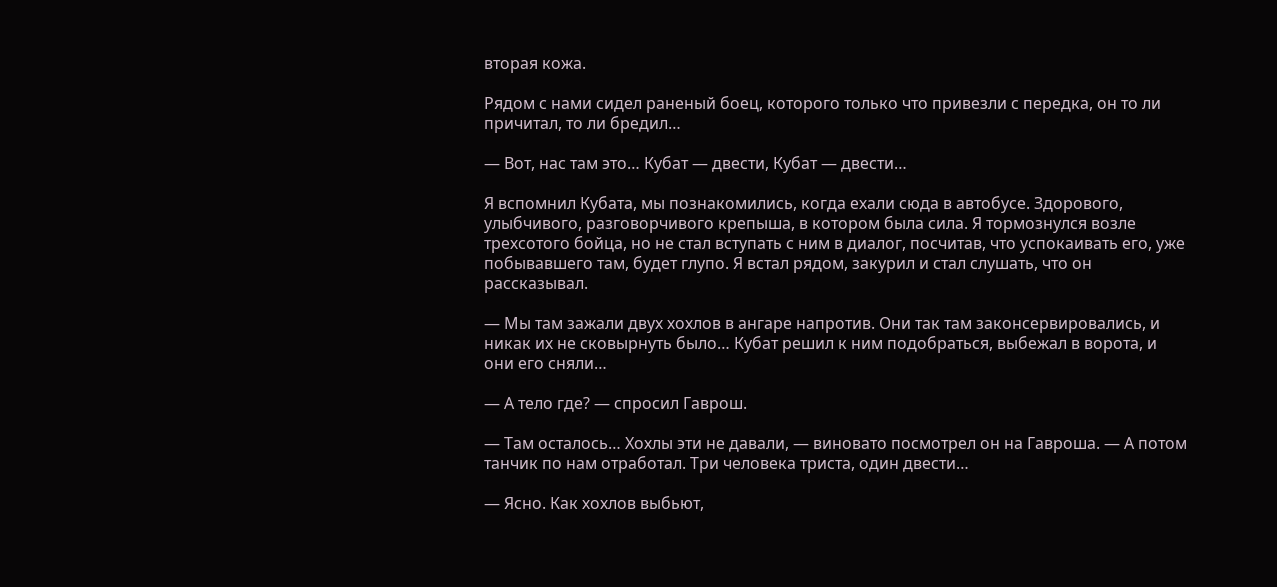вторая кожа.

Рядом с нами сидел раненый боец, которого только что привезли с передка, он то ли причитал, то ли бредил…

— Вот, нас там это… Кубат — двести, Кубат — двести…

Я вспомнил Кубата, мы познакомились, когда ехали сюда в автобусе. Здорового, улыбчивого, разговорчивого крепыша, в котором была сила. Я тормознулся возле трехсотого бойца, но не стал вступать с ним в диалог, посчитав, что успокаивать его, уже побывавшего там, будет глупо. Я встал рядом, закурил и стал слушать, что он рассказывал.

— Мы там зажали двух хохлов в ангаре напротив. Они так там законсервировались, и никак их не сковырнуть было… Кубат решил к ним подобраться, выбежал в ворота, и они его сняли…

— А тело где? — спросил Гаврош.

— Там осталось… Хохлы эти не давали, — виновато посмотрел он на Гавроша. — А потом танчик по нам отработал. Три человека триста, один двести…

— Ясно. Как хохлов выбьют,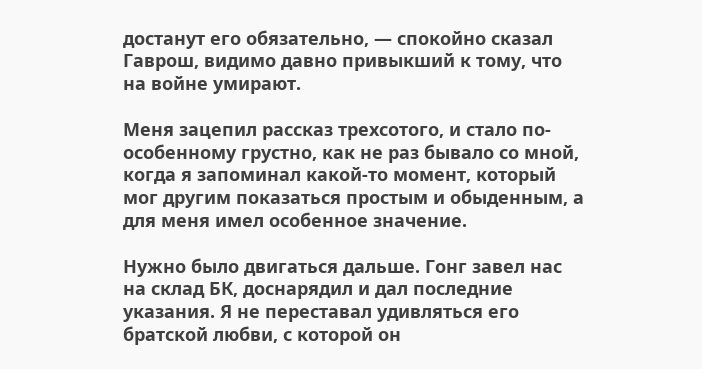достанут его обязательно, — спокойно сказал Гаврош, видимо давно привыкший к тому, что на войне умирают.

Меня зацепил рассказ трехсотого, и стало по-особенному грустно, как не раз бывало со мной, когда я запоминал какой-то момент, который мог другим показаться простым и обыденным, а для меня имел особенное значение.

Нужно было двигаться дальше. Гонг завел нас на склад БК, доснарядил и дал последние указания. Я не переставал удивляться его братской любви, с которой он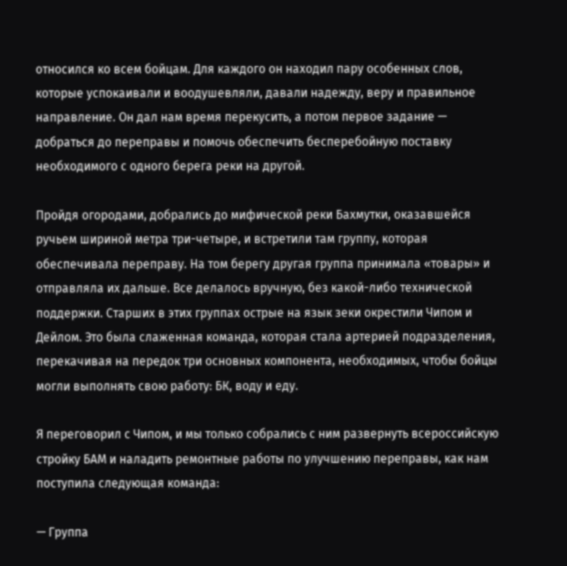относился ко всем бойцам. Для каждого он находил пару особенных слов, которые успокаивали и воодушевляли, давали надежду, веру и правильное направление. Он дал нам время перекусить, а потом первое задание — добраться до переправы и помочь обеспечить бесперебойную поставку необходимого с одного берега реки на другой.

Пройдя огородами, добрались до мифической реки Бахмутки, оказавшейся ручьем шириной метра три-четыре, и встретили там группу, которая обеспечивала переправу. На том берегу другая группа принимала «товары» и отправляла их дальше. Все делалось вручную, без какой-либо технической поддержки. Старших в этих группах острые на язык зеки окрестили Чипом и Дейлом. Это была слаженная команда, которая стала артерией подразделения, перекачивая на передок три основных компонента, необходимых, чтобы бойцы могли выполнять свою работу: БК, воду и еду.

Я переговорил с Чипом, и мы только собрались с ним развернуть всероссийскую стройку БАМ и наладить ремонтные работы по улучшению переправы, как нам поступила следующая команда:

— Группа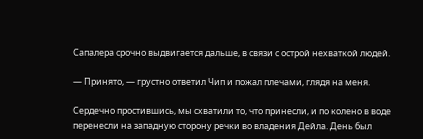Сапалера срочно выдвигается дальше, в связи с острой нехваткой людей.

— Принято, — грустно ответил Чип и пожал плечами, глядя на меня.

Сердечно простившись, мы схватили то, что принесли, и по колено в воде перенесли на западную сторону речки во владения Дейла. День был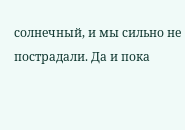солнечный, и мы сильно не пострадали. Да и пока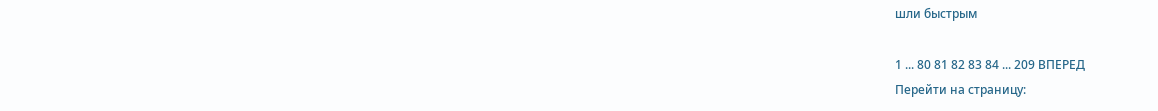шли быстрым

1 ... 80 81 82 83 84 ... 209 ВПЕРЕД
Перейти на страницу: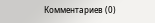Комментариев (0)